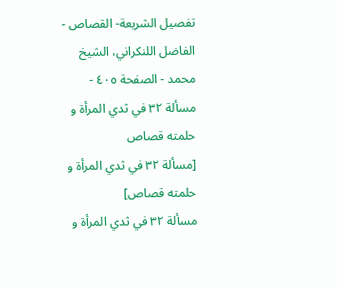تفصيل الشريعة- القصاص - الفاضل اللنكراني، الشيخ محمد - الصفحة ٤٠٥ - مسألة ٣٢ في ثدي المرأة و حلمته قصاص
[مسألة ٣٢ في ثدي المرأة و حلمته قصاص]
مسألة ٣٢ في ثدي المرأة و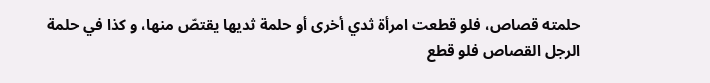حلمته قصاص، فلو قطعت امرأة ثدي أخرى أو حلمة ثديها يقتصّ منها، و كذا في حلمة الرجل القصاص فلو قطع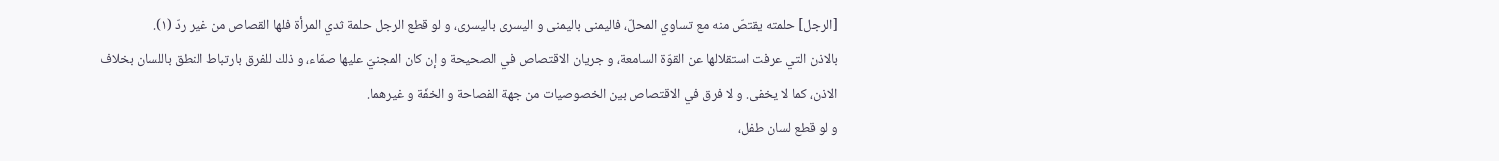[الرجل] حلمته يقتصّ منه مع تساوي المحلّ، فاليمنى باليمنى و اليسرى باليسرى، و لو قطع الرجل حلمة ثدي المرأة فلها القصاص من غير ردّ (١).
بالاذن التي عرفت استقلالها عن القوّة السامعة، و جريان الاقتصاص في الصحيحة و إن كان المجنيّ عليها صمّاء، و ذلك للفرق بارتباط النطق باللسان بخلاف الاذن، كما لا يخفى. و لا فرق في الاقتصاص بين الخصوصيات من جهة الفصاحة و الخفّة و غيرهما.
و لو قطع لسان طفل،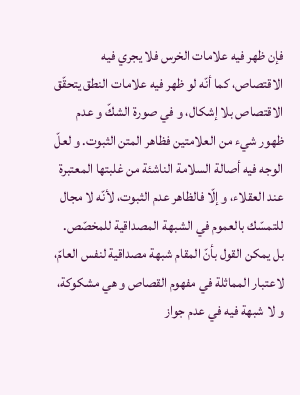فإن ظهر فيه علامات الخرس فلا يجري فيه الاقتصاص، كما أنّه لو ظهر فيه علامات النطق يتحقّق الاقتصاص بلا إشكال، و في صورة الشكّ و عدم ظهور شيء من العلامتين فظاهر المتن الثبوت. و لعلّ الوجه فيه أصالة السلامة الناشئة من غلبتها المعتبرة عند العقلاء، و إلّا فالظاهر عدم الثبوت، لأنّه لا مجال للتمسّك بالعموم في الشبهة المصداقية للمخصّص. بل يمكن القول بأنّ المقام شبهة مصداقية لنفس العامّ، لاعتبار المماثلة في مفهوم القصاص و هي مشكوكة، و لا شبهة فيه في عدم جواز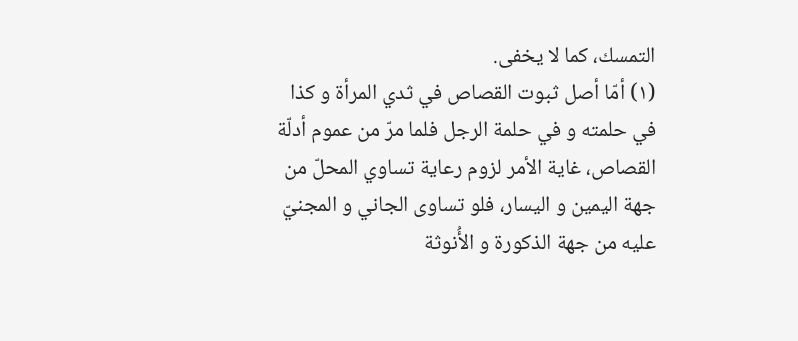التمسك، كما لا يخفى.
(١) أمّا أصل ثبوت القصاص في ثدي المرأة و كذا في حلمته و في حلمة الرجل فلما مرّ من عموم أدلّة القصاص، غاية الأمر لزوم رعاية تساوي المحلّ من جهة اليمين و اليسار، فلو تساوى الجاني و المجنيّ عليه من جهة الذكورة و الأُنوثة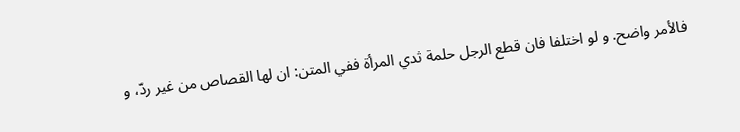فالأمر واضح. و لو اختلفا فان قطع الرجل حلمة ثدي المرأة ففي المتن: ان لها القصاص من غير ردّ، و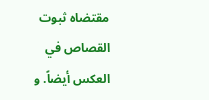مقتضاه ثبوت القصاص في العكس أيضاً. و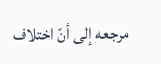مرجعه إلى أنّ اختلاف